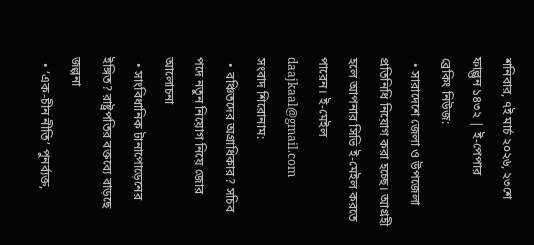শনিবার, ৭ই মার্চ ২০২৬, ২৩শে ফাল্গুন ১৪৩২ | ই-পেপার
ব্রেকিং নিউজ:
  • সারাদেশে জেলা ও উপজেলা প্রতিনিধি নিয়োগ করা হচ্ছে। আগ্রহী হলে আপনার সিভি ই-মেইল করতে পারেন। ই-মেইল daajkaal@gmail.com
সংবাদ শিরোনাম:
  • বঞ্চিতদের অগ্রাধিকার? সচিব পদে নতুন নিয়োগ নিয়ে জোর আলোচনা
  • সাংবিধানিক টানাপোড়েনের ইঙ্গিত? রাষ্ট্রপতির বক্তব্যে বাড়ছে জল্পনা
  • ‘এক-চীন নীতি’ পুনর্ব্যক্ত,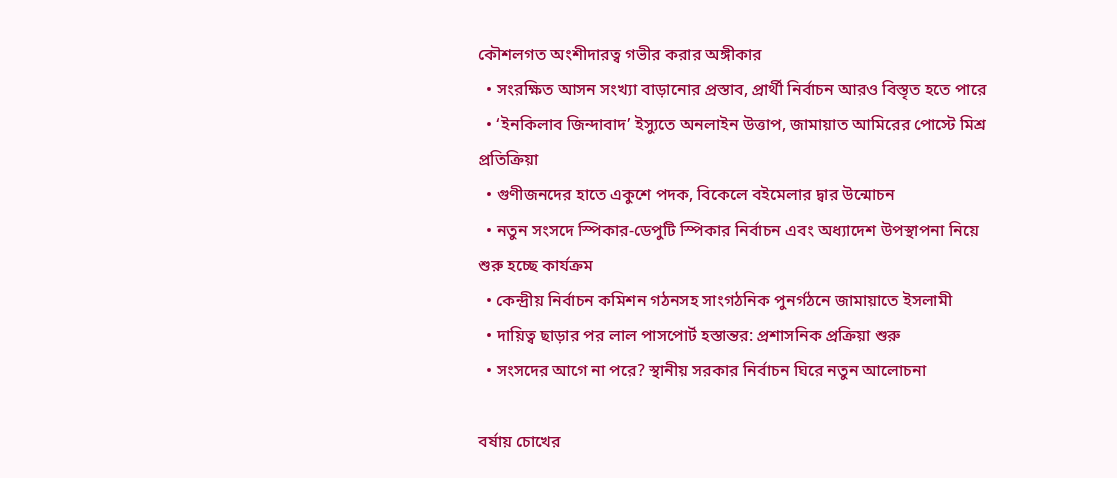কৌশলগত অংশীদারত্ব গভীর করার অঙ্গীকার
  • সংরক্ষিত আসন সংখ্যা বাড়ানোর প্রস্তাব, প্রার্থী নির্বাচন আরও বিস্তৃত হতে পারে
  • ‘ইনকিলাব জিন্দাবাদ’ ইস্যুতে অনলাইন উত্তাপ, জামায়াত আমিরের পোস্টে মিশ্র প্রতিক্রিয়া
  • গুণীজনদের হাতে একুশে পদক, বিকেলে বইমেলার দ্বার উন্মোচন
  • নতুন সংসদে স্পিকার-ডেপুটি স্পিকার নির্বাচন এবং অধ্যাদেশ উপস্থাপনা নিয়ে শুরু হচ্ছে কার্যক্রম
  • কেন্দ্রীয় নির্বাচন কমিশন গঠনসহ সাংগঠনিক পুনর্গঠনে জামায়াতে ইসলামী
  • দায়িত্ব ছাড়ার পর লাল পাসপোর্ট হস্তান্তর: প্রশাসনিক প্রক্রিয়া শুরু
  • সংসদের আগে না পরে? স্থানীয় সরকার নির্বাচন ঘিরে নতুন আলোচনা

বর্ষায় চোখের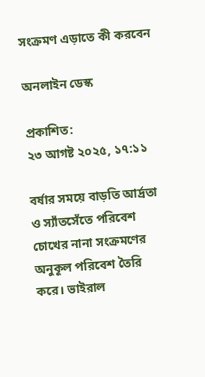সংক্রমণ এড়াতে কী করবেন

অনলাইন ডেস্ক

প্রকাশিত:
২৩ আগষ্ট ২০২৫, ১৭:১১

বর্ষার সময়ে বাড়তি আর্দ্রতা ও স্যাঁতসেঁতে পরিবেশ চোখের নানা সংক্রমণের অনুকূল পরিবেশ তৈরি করে। ভাইরাল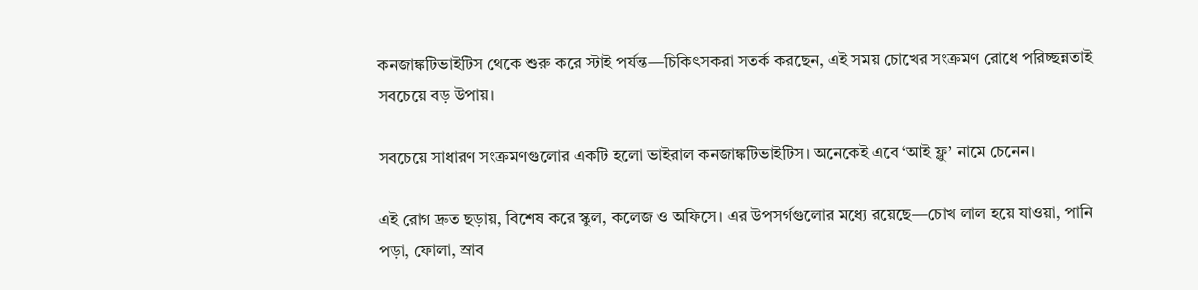কনজাঙ্কটিভাইটিস থেকে শুরু করে স্টাই পর্যন্ত—চিকিৎসকরা সতর্ক করছেন, এই সময় চোখের সংক্রমণ রোধে পরিচ্ছন্নতাই সবচেয়ে বড় উপায়।

সবচেয়ে সাধারণ সংক্রমণগুলোর একটি হলো ভাইরাল কনজাঙ্কটিভাইটিস। অনেকেই এবে ‘আই ফ্লু’ নামে চেনেন।

এই রোগ দ্রুত ছড়ায়, বিশেষ করে স্কুল, কলেজ ও অফিসে। এর উপসর্গগুলোর মধ্যে রয়েছে—চোখ লাল হয়ে যাওয়া, পানি পড়া, ফোলা, স্রাব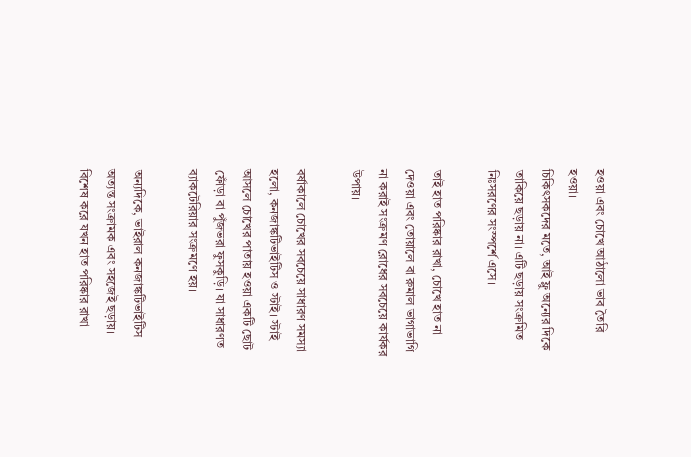হওয়া এবং চোখে আঠালো ভাব তৈরি হওয়া।
চিকিৎসকদের মতে, আই ফ্লু অন্যের দিকে তাকিয়ে ছড়ায় না। এটি ছড়ায় সংক্রমিত নিঃসরণের সংস্পর্শে এসে।

তাই হাত পরিষ্কার রাখা, চোখে হাত না দেওয়া এবং তোয়ালে বা রুমাল ভাগাভাগি না করাই সংক্রমণ রোধের সবচেয়ে কার্যকর উপায়।

বর্ষাকালে চোখের সবচেয়ে সাধারণ সমস্যা হলো, কনজাঙ্কটিভাইটিস ও স্টাই। স্টাই আসলে চোখের পাতায় হওয়া একটি ছোট ফোঁড়া বা পুঁজভরা ফুসকুড়ি। যা সাধারণত ব্যাকটেরিয়ার সংক্রমণে হয়।

অন্যদিকে, ভাইরাল কনজাঙ্কটিভাইটিস অত্যন্ত সংক্রামক এবং সহজেই ছড়ায়। বিশেষ করে যখন হাত পরিষ্কার রাখা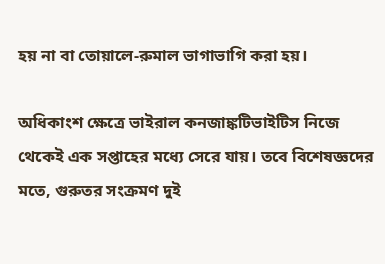হয় না বা তোয়ালে-রুমাল ভাগাভাগি করা হয়।

অধিকাংশ ক্ষেত্রে ভাইরাল কনজাঙ্কটিভাইটিস নিজে থেকেই এক সপ্তাহের মধ্যে সেরে যায়। তবে বিশেষজ্ঞদের মতে, গুরুতর সংক্রমণ দুই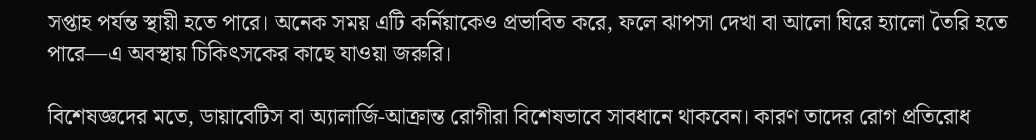সপ্তাহ পর্যন্ত স্থায়ী হতে পারে। অনেক সময় এটি কর্নিয়াকেও প্রভাবিত করে, ফলে ঝাপসা দেখা বা আলো ঘিরে হ্যালো তৈরি হতে পারে—এ অবস্থায় চিকিৎসকের কাছে যাওয়া জরুরি।

বিশেষজ্ঞদের মতে, ডায়াবেটিস বা অ্যালার্জি-আক্রান্ত রোগীরা বিশেষভাবে সাবধানে থাকবেন। কারণ তাদের রোগ প্রতিরোধ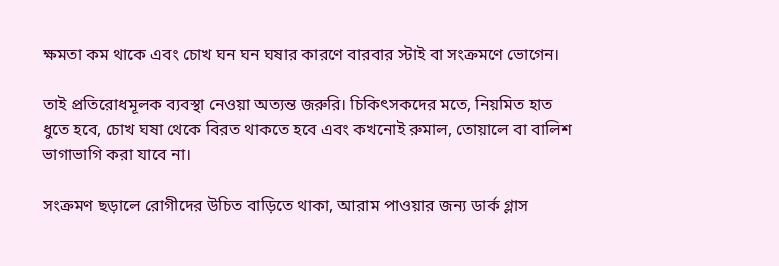ক্ষমতা কম থাকে এবং চোখ ঘন ঘন ঘষার কারণে বারবার স্টাই বা সংক্রমণে ভোগেন।

তাই প্রতিরোধমূলক ব্যবস্থা নেওয়া অত্যন্ত জরুরি। চিকিৎসকদের মতে, নিয়মিত হাত ধুতে হবে, চোখ ঘষা থেকে বিরত থাকতে হবে এবং কখনোই রুমাল, তোয়ালে বা বালিশ ভাগাভাগি করা যাবে না।

সংক্রমণ ছড়ালে রোগীদের উচিত বাড়িতে থাকা, আরাম পাওয়ার জন্য ডার্ক গ্লাস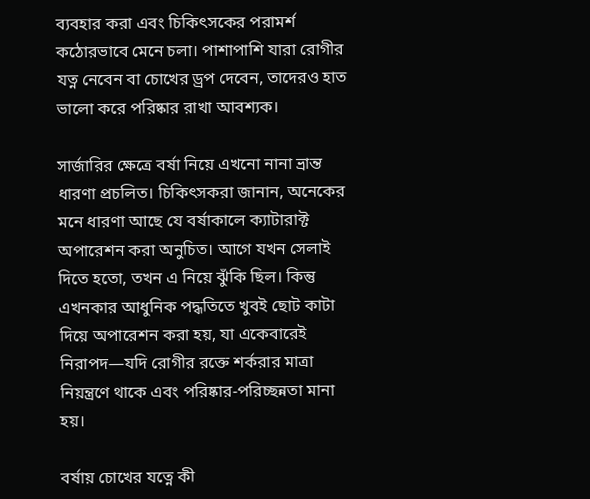ব্যবহার করা এবং চিকিৎসকের পরামর্শ কঠোরভাবে মেনে চলা। পাশাপাশি যারা রোগীর যত্ন নেবেন বা চোখের ড্রপ দেবেন, তাদেরও হাত ভালো করে পরিষ্কার রাখা আবশ্যক।

সার্জারির ক্ষেত্রে বর্ষা নিয়ে এখনো নানা ভ্রান্ত ধারণা প্রচলিত। চিকিৎসকরা জানান, অনেকের মনে ধারণা আছে যে বর্ষাকালে ক্যাটারাক্ট অপারেশন করা অনুচিত। আগে যখন সেলাই দিতে হতো, তখন এ নিয়ে ঝুঁকি ছিল। কিন্তু এখনকার আধুনিক পদ্ধতিতে খুবই ছোট কাটা দিয়ে অপারেশন করা হয়, যা একেবারেই নিরাপদ—যদি রোগীর রক্তে শর্করার মাত্রা নিয়ন্ত্রণে থাকে এবং পরিষ্কার-পরিচ্ছন্নতা মানা হয়।

বর্ষায় চোখের যত্নে কী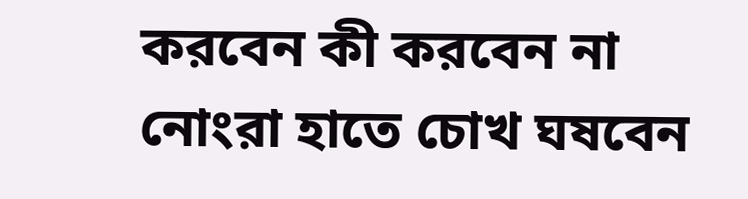করবেন কী করবেন না নোংরা হাতে চোখ ঘষবেন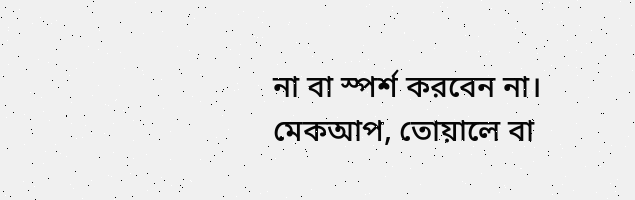না বা স্পর্শ করবেন না।
মেকআপ, তোয়ালে বা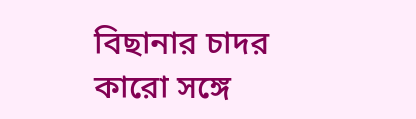বিছানার চাদর কারো সঙ্গে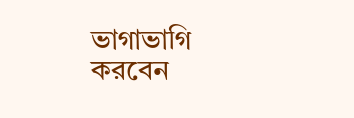ভাগাভাগি করবেন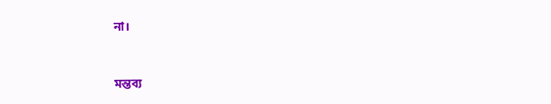না।


মন্তব্য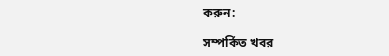করুন:

সম্পর্কিত খবর